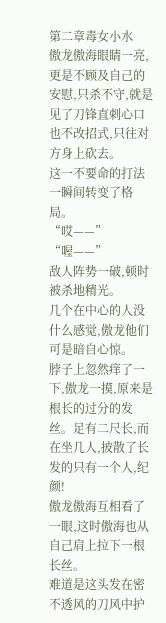第二章毒女小水
傲龙傲海眼睛一亮,更是不顾及自己的安慰,只杀不守,就是见了刀锋直刺心口也不改招式,只往对方身上砍去。
这一不要命的打法一瞬间转变了格局。
“哎——”
“喔——”
敌人阵势一破,顿时被杀地精光。
几个在中心的人没什么感觉,傲龙他们可是暗自心惊。
脖子上忽然痒了一下,傲龙一摸,原来是根长的过分的发丝。足有二尺长,而在坐几人,披散了长发的只有一个人,纪颜!
傲龙傲海互相看了一眼,这时傲海也从自己肩上拉下一根长丝。
难道是这头发在密不透风的刀风中护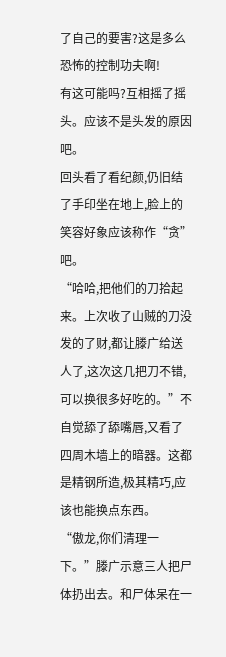了自己的要害?这是多么恐怖的控制功夫啊!
有这可能吗?互相摇了摇头。应该不是头发的原因吧。
回头看了看纪颜,仍旧结了手印坐在地上,脸上的笑容好象应该称作“贪”吧。
“哈哈,把他们的刀拾起来。上次收了山贼的刀没发的了财,都让滕广给送人了,这次这几把刀不错,可以换很多好吃的。”不自觉舔了舔嘴唇,又看了四周木墙上的暗器。这都是精钢所造,极其精巧,应该也能换点东西。
“傲龙,你们清理一下。”滕广示意三人把尸体扔出去。和尸体呆在一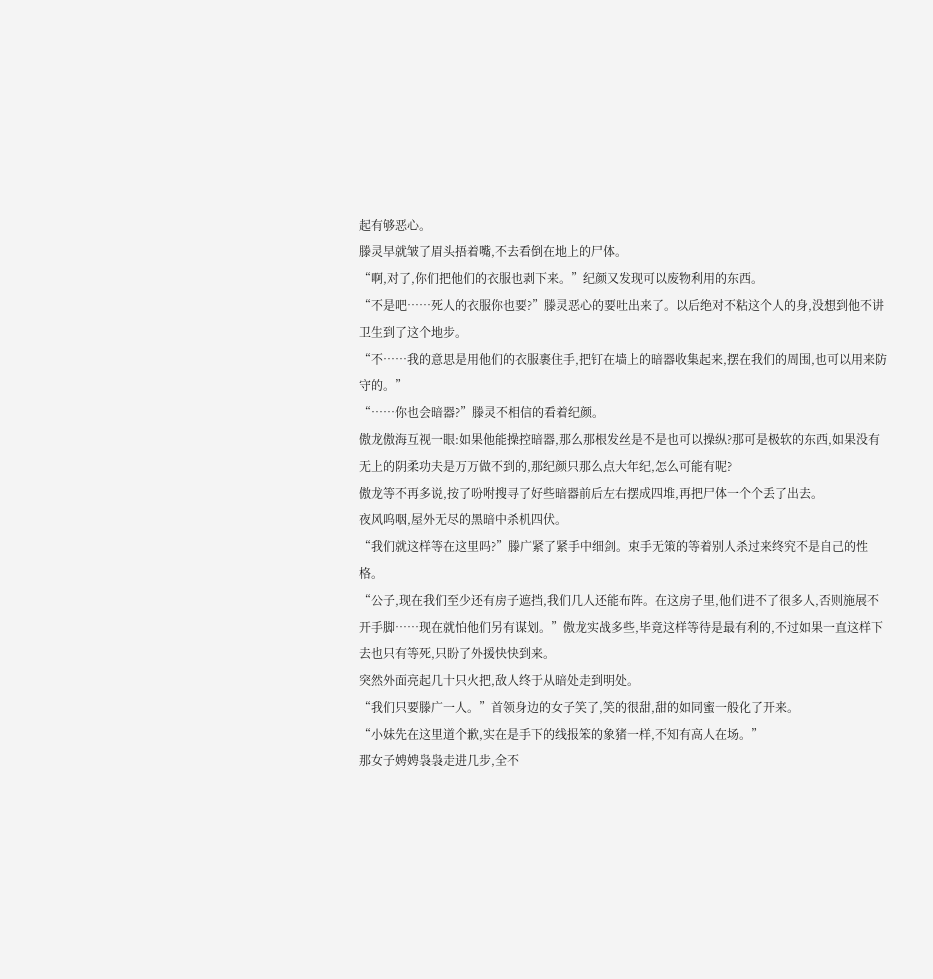起有够恶心。
滕灵早就皱了眉头捂着嘴,不去看倒在地上的尸体。
“啊,对了,你们把他们的衣服也剥下来。”纪颜又发现可以废物利用的东西。
“不是吧……死人的衣服你也要?”滕灵恶心的要吐出来了。以后绝对不粘这个人的身,没想到他不讲卫生到了这个地步。
“不……我的意思是用他们的衣服裹住手,把钉在墙上的暗器收集起来,摆在我们的周围,也可以用来防守的。”
“……你也会暗器?”滕灵不相信的看着纪颜。
傲龙傲海互视一眼:如果他能操控暗器,那么那根发丝是不是也可以操纵?那可是极软的东西,如果没有无上的阴柔功夫是万万做不到的,那纪颜只那么点大年纪,怎么可能有呢?
傲龙等不再多说,按了吩咐搜寻了好些暗器前后左右摆成四堆,再把尸体一个个丢了出去。
夜风呜咽,屋外无尽的黑暗中杀机四伏。
“我们就这样等在这里吗?”滕广紧了紧手中细剑。束手无策的等着别人杀过来终究不是自己的性格。
“公子,现在我们至少还有房子遮挡,我们几人还能布阵。在这房子里,他们进不了很多人,否则施展不开手脚……现在就怕他们另有谋划。”傲龙实战多些,毕竟这样等待是最有利的,不过如果一直这样下去也只有等死,只盼了外援快快到来。
突然外面亮起几十只火把,敌人终于从暗处走到明处。
“我们只要滕广一人。”首领身边的女子笑了,笑的很甜,甜的如同蜜一般化了开来。
“小妹先在这里道个歉,实在是手下的线报笨的象猪一样,不知有高人在场。”
那女子娉娉袅袅走进几步,全不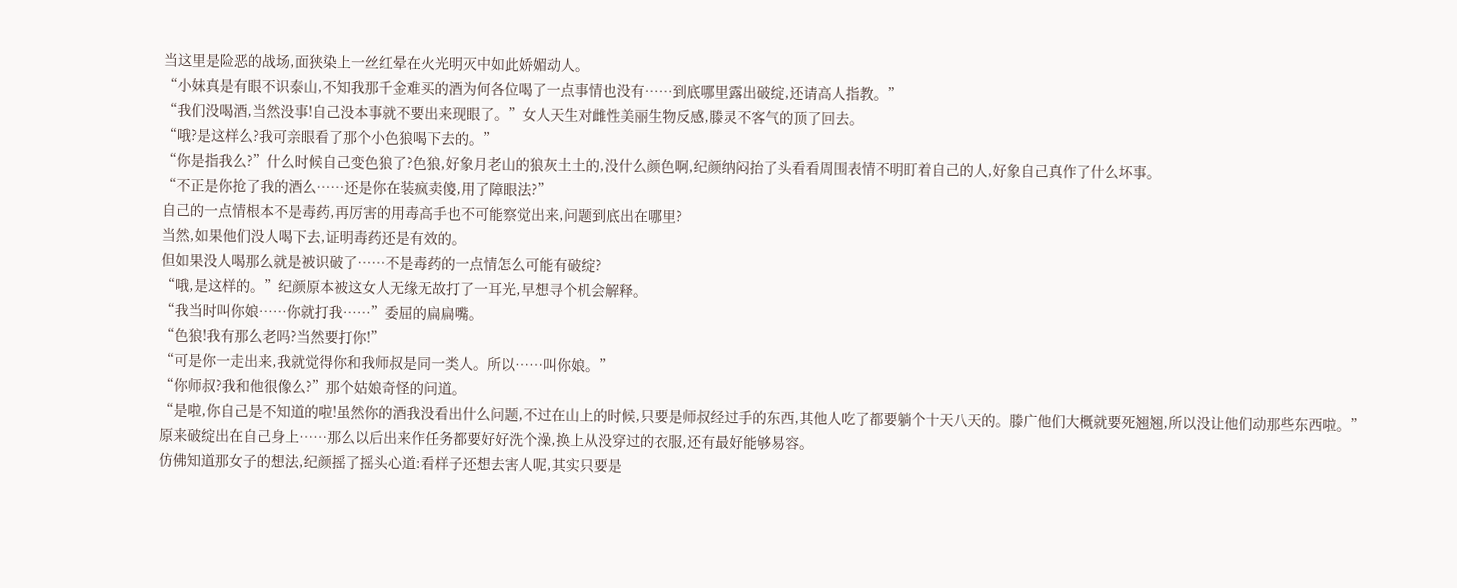当这里是险恶的战场,面狭染上一丝红晕在火光明灭中如此娇媚动人。
“小妹真是有眼不识泰山,不知我那千金难买的酒为何各位喝了一点事情也没有……到底哪里露出破绽,还请高人指教。”
“我们没喝酒,当然没事!自己没本事就不要出来现眼了。”女人天生对雌性美丽生物反感,滕灵不客气的顶了回去。
“哦?是这样么?我可亲眼看了那个小色狼喝下去的。”
“你是指我么?”什么时候自己变色狼了?色狼,好象月老山的狼灰土土的,没什么颜色啊,纪颜纳闷抬了头看看周围表情不明盯着自己的人,好象自己真作了什么坏事。
“不正是你抢了我的酒么……还是你在装疯卖傻,用了障眼法?”
自己的一点情根本不是毒药,再厉害的用毒高手也不可能察觉出来,问题到底出在哪里?
当然,如果他们没人喝下去,证明毒药还是有效的。
但如果没人喝那么就是被识破了……不是毒药的一点情怎么可能有破绽?
“哦,是这样的。”纪颜原本被这女人无缘无故打了一耳光,早想寻个机会解释。
“我当时叫你娘……你就打我……”委屈的扁扁嘴。
“色狼!我有那么老吗?当然要打你!”
“可是你一走出来,我就觉得你和我师叔是同一类人。所以……叫你娘。”
“你师叔?我和他很像么?”那个姑娘奇怪的问道。
“是啦,你自己是不知道的啦!虽然你的酒我没看出什么问题,不过在山上的时候,只要是师叔经过手的东西,其他人吃了都要躺个十天八天的。滕广他们大概就要死翘翘,所以没让他们动那些东西啦。”
原来破绽出在自己身上……那么以后出来作任务都要好好洗个澡,换上从没穿过的衣服,还有最好能够易容。
仿佛知道那女子的想法,纪颜摇了摇头心道:看样子还想去害人呢,其实只要是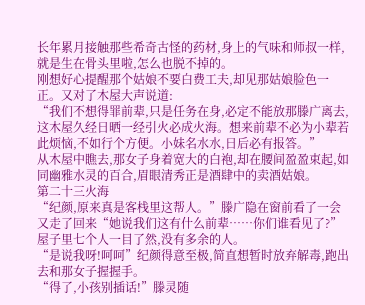长年累月接触那些希奇古怪的药材,身上的气味和师叔一样,就是生在骨头里啦,怎么也脱不掉的。
刚想好心提醒那个姑娘不要白费工夫,却见那姑娘脸色一正。又对了木屋大声说道:
“我们不想得罪前辈,只是任务在身,必定不能放那滕广离去,这木屋久经日晒一经引火必成火海。想来前辈不必为小辈若此烦恼,不如行个方便。小妹名水水,日后必有报答。”
从木屋中瞧去,那女子身着宽大的白袍,却在腰间盈盈束起,如同幽雅水灵的百合,眉眼清秀正是酒肆中的卖酒姑娘。
第二十三火海
“纪颜,原来真是客栈里这帮人。”滕广隐在窗前看了一会又走了回来“她说我们这有什么前辈……你们谁看见了?”
屋子里七个人一目了然,没有多余的人。
“是说我呀!呵呵”纪颜得意至极,简直想暂时放弃解毒,跑出去和那女子握握手。
“得了,小孩别插话!”滕灵随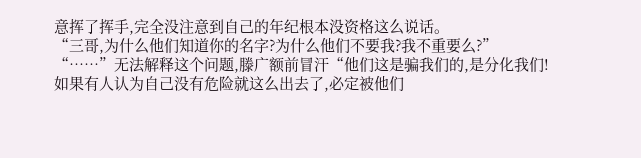意挥了挥手,完全没注意到自己的年纪根本没资格这么说话。
“三哥,为什么他们知道你的名字?为什么他们不要我?我不重要么?”
“……”无法解释这个问题,滕广额前冒汗“他们这是骗我们的,是分化我们!如果有人认为自己没有危险就这么出去了,必定被他们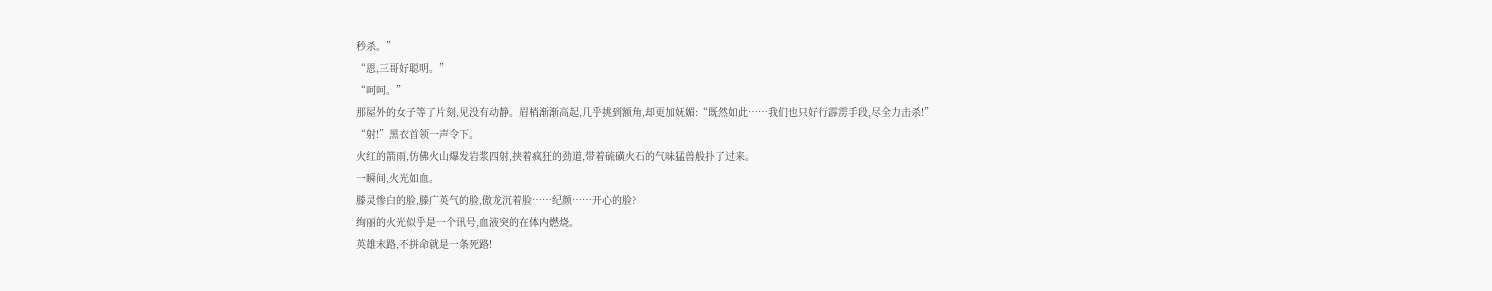秒杀。”
“恩,三哥好聪明。”
“呵呵。”
那屋外的女子等了片刻,见没有动静。眉梢渐渐高起,几乎挑到额角,却更加妩媚:“既然如此……我们也只好行霹雳手段,尽全力击杀!”
“射!”黑衣首领一声令下。
火红的箭雨,仿佛火山爆发岩浆四射,挟着疯狂的劲道,带着硫磺火石的气味猛兽般扑了过来。
一瞬间,火光如血。
滕灵惨白的脸,滕广英气的脸,傲龙沉着脸……纪颜……开心的脸?
绚丽的火光似乎是一个讯号,血液突的在体内燃烧。
英雄末路,不拼命就是一条死路!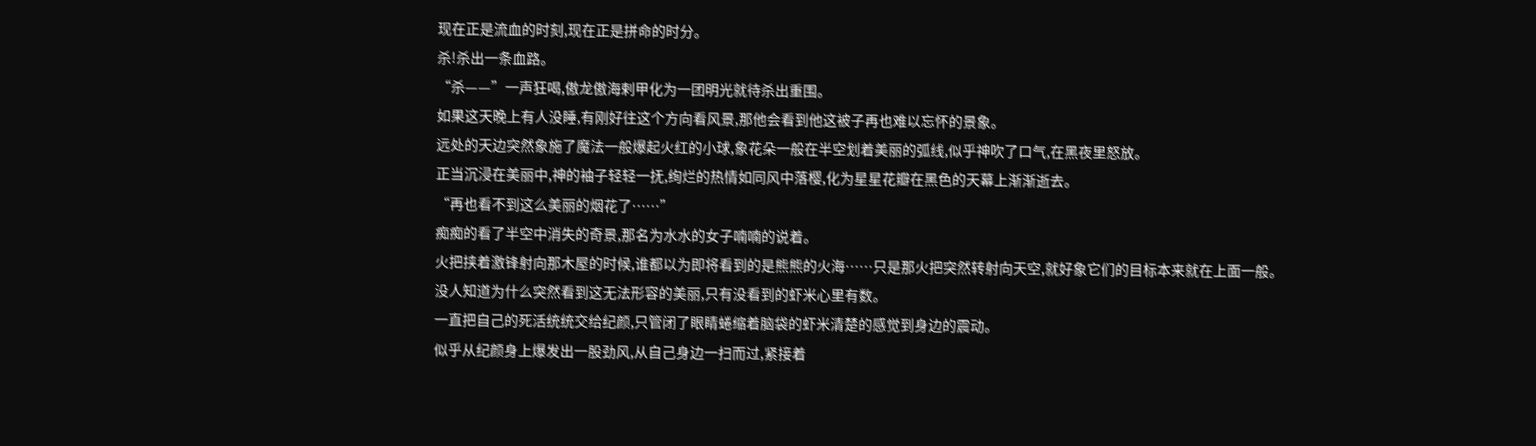现在正是流血的时刻,现在正是拼命的时分。
杀!杀出一条血路。
“杀——”一声狂喝,傲龙傲海剌甲化为一团明光就待杀出重围。
如果这天晚上有人没睡,有刚好往这个方向看风景,那他会看到他这被子再也难以忘怀的景象。
远处的天边突然象施了魔法一般爆起火红的小球,象花朵一般在半空划着美丽的弧线,似乎神吹了口气,在黑夜里怒放。
正当沉浸在美丽中,神的袖子轻轻一抚,绚烂的热情如同风中落樱,化为星星花瓣在黑色的天幕上渐渐逝去。
“再也看不到这么美丽的烟花了……”
痴痴的看了半空中消失的奇景,那名为水水的女子喃喃的说着。
火把挟着激锋射向那木屋的时候,谁都以为即将看到的是熊熊的火海……只是那火把突然转射向天空,就好象它们的目标本来就在上面一般。
没人知道为什么突然看到这无法形容的美丽,只有没看到的虾米心里有数。
一直把自己的死活统统交给纪颜,只管闭了眼睛蜷缩着脑袋的虾米清楚的感觉到身边的震动。
似乎从纪颜身上爆发出一股劲风,从自己身边一扫而过,紧接着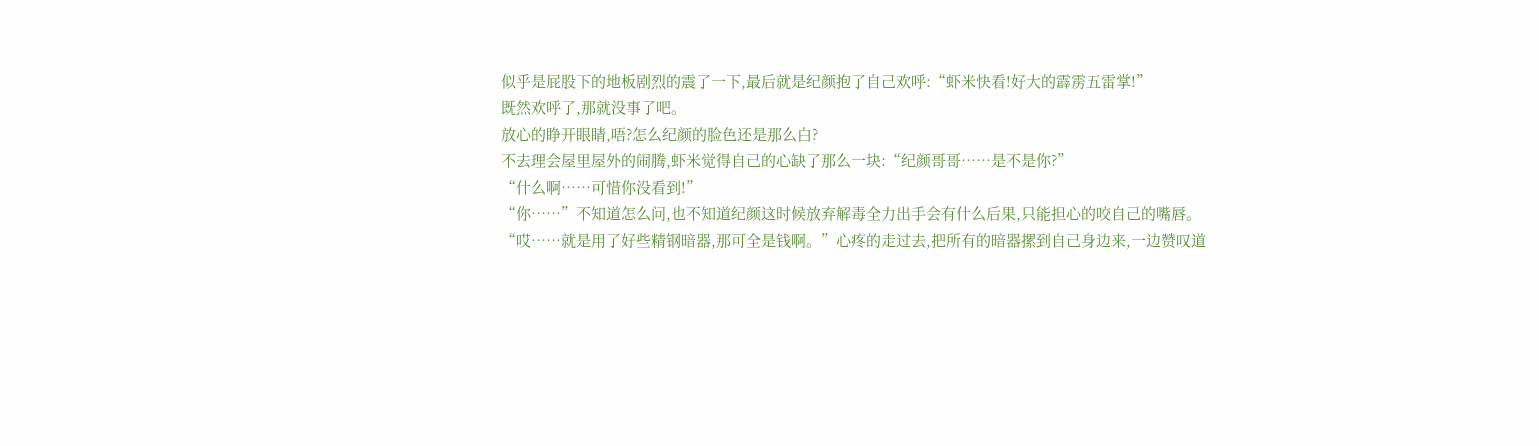似乎是屁股下的地板剧烈的震了一下,最后就是纪颜抱了自己欢呼:“虾米快看!好大的霹雳五雷掌!”
既然欢呼了,那就没事了吧。
放心的睁开眼睛,唔?怎么纪颜的脸色还是那么白?
不去理会屋里屋外的闹腾,虾米觉得自己的心缺了那么一块:“纪颜哥哥……是不是你?”
“什么啊……可惜你没看到!”
“你……”不知道怎么问,也不知道纪颜这时候放弃解毒全力出手会有什么后果,只能担心的咬自己的嘴唇。
“哎……就是用了好些精钢暗器,那可全是钱啊。”心疼的走过去,把所有的暗器摞到自己身边来,一边赞叹道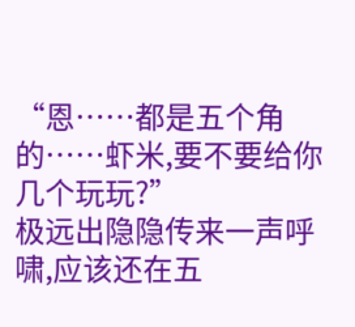“恩……都是五个角的……虾米,要不要给你几个玩玩?”
极远出隐隐传来一声呼啸,应该还在五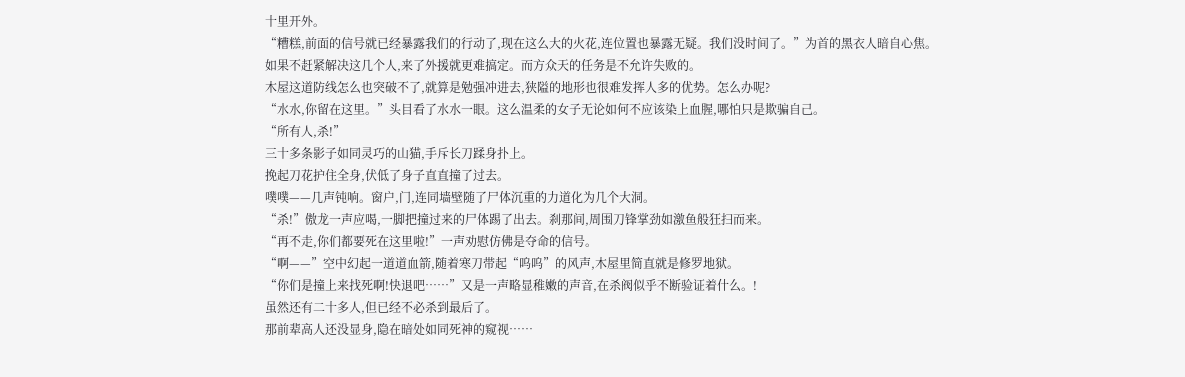十里开外。
“糟糕,前面的信号就已经暴露我们的行动了,现在这么大的火花,连位置也暴露无疑。我们没时间了。”为首的黑衣人暗自心焦。
如果不赶紧解决这几个人,来了外援就更难搞定。而方众天的任务是不允许失败的。
木屋这道防线怎么也突破不了,就算是勉强冲进去,狭隘的地形也很难发挥人多的优势。怎么办呢?
“水水,你留在这里。”头目看了水水一眼。这么温柔的女子无论如何不应该染上血腥,哪怕只是欺骗自己。
“所有人,杀!”
三十多条影子如同灵巧的山猫,手斥长刀蹂身扑上。
挽起刀花护住全身,伏低了身子直直撞了过去。
噗噗——几声钝响。窗户,门,连同墙壁随了尸体沉重的力道化为几个大洞。
“杀!”傲龙一声应喝,一脚把撞过来的尸体踢了出去。刹那间,周围刀锋掌劲如激鱼般狂扫而来。
“再不走,你们都要死在这里啦!”一声劝慰仿佛是夺命的信号。
“啊——”空中幻起一道道血箭,随着寒刀带起“呜呜”的风声,木屋里简直就是修罗地狱。
“你们是撞上来找死啊!快退吧……”又是一声略显稚嫩的声音,在杀阀似乎不断验证着什么。!
虽然还有二十多人,但已经不必杀到最后了。
那前辈高人还没显身,隐在暗处如同死神的窥视……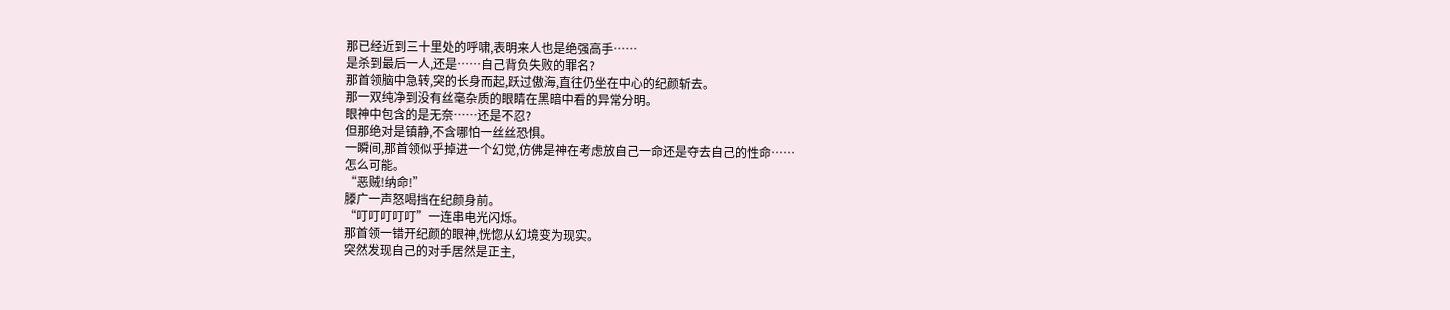那已经近到三十里处的呼啸,表明来人也是绝强高手……
是杀到最后一人,还是……自己背负失败的罪名?
那首领脑中急转,突的长身而起,跃过傲海,直往仍坐在中心的纪颜斩去。
那一双纯净到没有丝毫杂质的眼睛在黑暗中看的异常分明。
眼神中包含的是无奈……还是不忍?
但那绝对是镇静,不含哪怕一丝丝恐惧。
一瞬间,那首领似乎掉进一个幻觉,仿佛是神在考虑放自己一命还是夺去自己的性命……
怎么可能。
“恶贼!纳命!”
滕广一声怒喝挡在纪颜身前。
“叮叮叮叮叮”一连串电光闪烁。
那首领一错开纪颜的眼神,恍惚从幻境变为现实。
突然发现自己的对手居然是正主,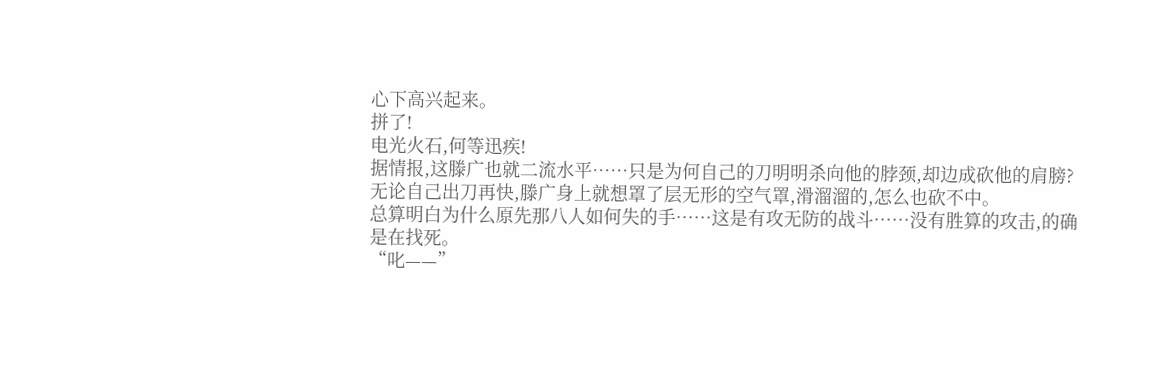心下高兴起来。
拼了!
电光火石,何等迅疾!
据情报,这滕广也就二流水平……只是为何自己的刀明明杀向他的脖颈,却边成砍他的肩膀?
无论自己出刀再快,滕广身上就想罩了层无形的空气罩,滑溜溜的,怎么也砍不中。
总算明白为什么原先那八人如何失的手……这是有攻无防的战斗……没有胜算的攻击,的确是在找死。
“叱——”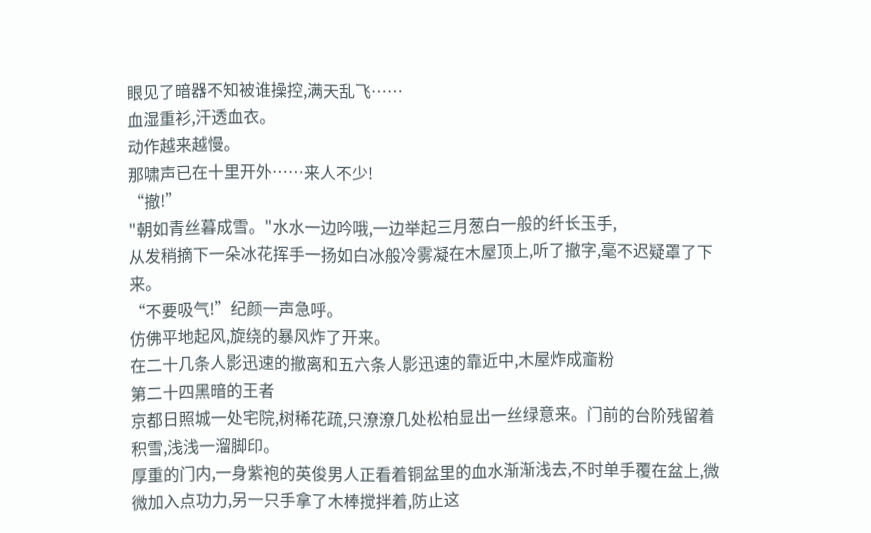眼见了暗器不知被谁操控,满天乱飞……
血湿重衫,汗透血衣。
动作越来越慢。
那啸声已在十里开外……来人不少!
“撤!”
"朝如青丝暮成雪。"水水一边吟哦,一边举起三月葱白一般的纤长玉手,
从发稍摘下一朵冰花挥手一扬如白冰般冷雾凝在木屋顶上,听了撤字,毫不迟疑罩了下来。
“不要吸气!”纪颜一声急呼。
仿佛平地起风,旋绕的暴风炸了开来。
在二十几条人影迅速的撤离和五六条人影迅速的靠近中,木屋炸成齑粉
第二十四黑暗的王者
京都日照城一处宅院,树稀花疏,只潦潦几处松柏显出一丝绿意来。门前的台阶残留着积雪,浅浅一溜脚印。
厚重的门内,一身紫袍的英俊男人正看着铜盆里的血水渐渐浅去,不时单手覆在盆上,微微加入点功力,另一只手拿了木棒搅拌着,防止这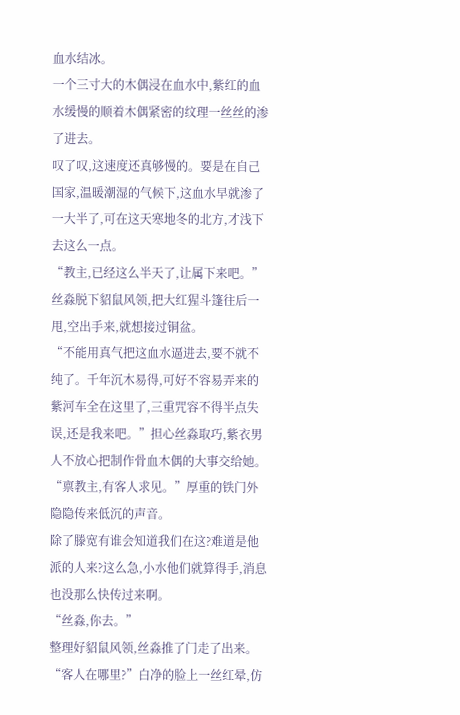血水结冰。
一个三寸大的木偶浸在血水中,紫红的血水缓慢的顺着木偶紧密的纹理一丝丝的渗了进去。
叹了叹,这速度还真够慢的。要是在自己国家,温暖潮湿的气候下,这血水早就渗了一大半了,可在这天寒地冬的北方,才浅下去这么一点。
“教主,已经这么半天了,让属下来吧。”丝淼脱下貂鼠风领,把大红猩斗篷往后一甩,空出手来,就想接过铜盆。
“不能用真气把这血水逼进去,要不就不纯了。千年沉木易得,可好不容易弄来的紫河车全在这里了,三重咒容不得半点失误,还是我来吧。”担心丝淼取巧,紫衣男人不放心把制作骨血木偶的大事交给她。
“禀教主,有客人求见。”厚重的铁门外隐隐传来低沉的声音。
除了滕宽有谁会知道我们在这?难道是他派的人来?这么急,小水他们就算得手,消息也没那么快传过来啊。
“丝淼,你去。”
整理好貂鼠风领,丝淼推了门走了出来。“客人在哪里?”白净的脸上一丝红晕,仿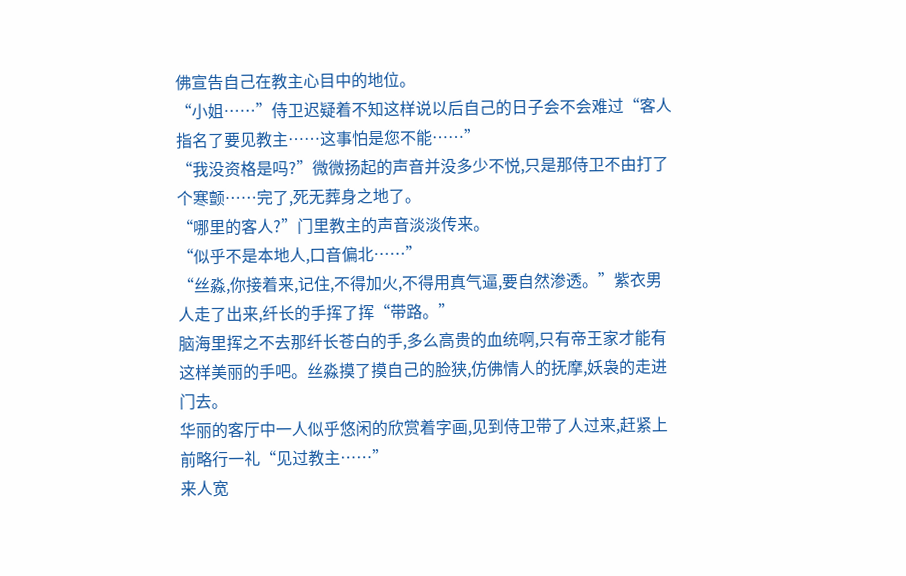佛宣告自己在教主心目中的地位。
“小姐……”侍卫迟疑着不知这样说以后自己的日子会不会难过“客人指名了要见教主……这事怕是您不能……”
“我没资格是吗?”微微扬起的声音并没多少不悦,只是那侍卫不由打了个寒颤……完了,死无葬身之地了。
“哪里的客人?”门里教主的声音淡淡传来。
“似乎不是本地人,口音偏北……”
“丝淼,你接着来,记住,不得加火,不得用真气逼,要自然渗透。”紫衣男人走了出来,纤长的手挥了挥“带路。”
脑海里挥之不去那纤长苍白的手,多么高贵的血统啊,只有帝王家才能有这样美丽的手吧。丝淼摸了摸自己的脸狭,仿佛情人的抚摩,妖袅的走进门去。
华丽的客厅中一人似乎悠闲的欣赏着字画,见到侍卫带了人过来,赶紧上前略行一礼“见过教主……”
来人宽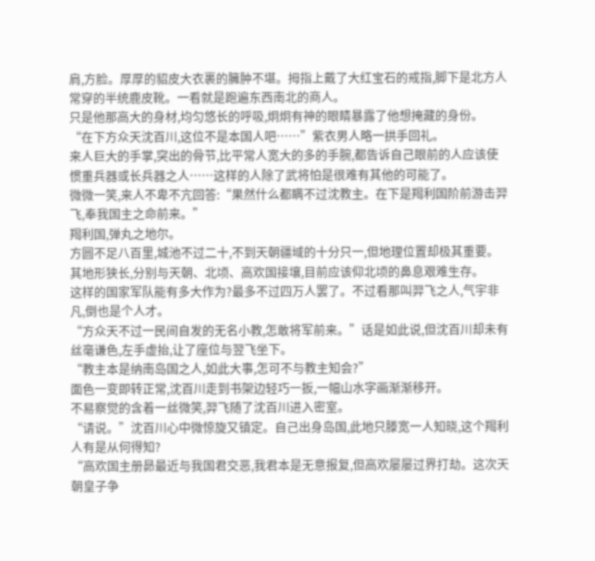肩,方脸。厚厚的貂皮大衣裹的臃肿不堪。拇指上戴了大红宝石的戒指,脚下是北方人常穿的半统鹿皮靴。一看就是跑遍东西南北的商人。
只是他那高大的身材,均匀悠长的呼吸,炯炯有神的眼睛暴露了他想掩藏的身份。
“在下方众天沈百川,这位不是本国人吧……”紫衣男人略一拱手回礼。
来人巨大的手掌,突出的骨节,比平常人宽大的多的手腕,都告诉自己眼前的人应该使惯重兵器或长兵器之人……这样的人除了武将怕是很难有其他的可能了。
微微一笑,来人不卑不亢回答:“果然什么都瞒不过沈教主。在下是羯利国阶前游击羿飞,奉我国主之命前来。”
羯利国,弹丸之地尔。
方圆不足八百里,城池不过二十,不到天朝疆域的十分只一,但地理位置却极其重要。
其地形狭长,分别与天朝、北顷、高欢国接壤,目前应该仰北顷的鼻息艰难生存。
这样的国家军队能有多大作为?最多不过四万人罢了。不过看那叫羿飞之人,气宇非凡,倒也是个人才。
“方众天不过一民间自发的无名小教,怎敢将军前来。”话是如此说,但沈百川却未有丝毫谦色,左手虚抬,让了座位与翌飞坐下。
“教主本是纳南岛国之人,如此大事,怎可不与教主知会?”
面色一变即转正常,沈百川走到书架边轻巧一扳,一幅山水字画渐渐移开。
不易察觉的含着一丝微笑,羿飞随了沈百川进入密室。
“请说。”沈百川心中微惊旋又镇定。自己出身岛国,此地只滕宽一人知晓,这个羯利人有是从何得知?
“高欢国主册昴最近与我国君交恶,我君本是无意报复,但高欢屡屡过界打劫。这次天朝皇子争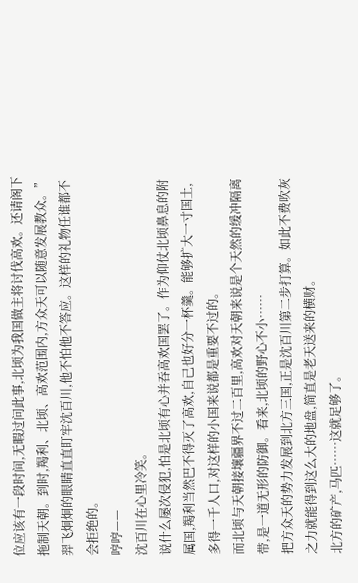位应该有一段时间,无暇过问此事,北顷为我国做主将讨伐高欢。还请阁下拖制天朝。到时,羯利、北顷、高欢范围内,方众天可以随意发展教众。”
羿飞炯炯的眼睛直直盯牢沈百川,他不怕他不答应。这样的礼物任谁都不会拒绝的。
哼哼——
沈百川在心里冷笑。
说什么屡次侵犯,怕是北顷有心并吞高欢国罢了。作为仰仗北顷鼻息的附属国,羯利当然巴不得灭了高欢,自己也好分一杯羹。能够扩大一寸国土,多得一千人口,对这样的小国来说都是重要不过的。
而北顷与天朝接壤疆界不过二百里,高欢对天朝来说是个天然的缓冲隔离带,是一道无形的防御。看来,北顷的野心不小……
把方众天的势力发展到北方三国,正是沈百川第二步打算。如此不费吹灰之力就能得到这么大的地盘,简直是老天送来的横财。
北方的矿产,马匹……这就足够了。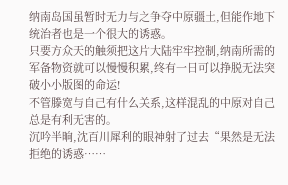纳南岛国虽暂时无力与之争夺中原疆土,但能作地下统治者也是一个很大的诱惑。
只要方众天的触须把这片大陆牢牢控制,纳南所需的军备物资就可以慢慢积累,终有一日可以挣脱无法突破小小版图的命运!
不管滕宽与自己有什么关系,这样混乱的中原对自己总是有利无害的。
沉吟半晌,沈百川犀利的眼神射了过去“果然是无法拒绝的诱惑……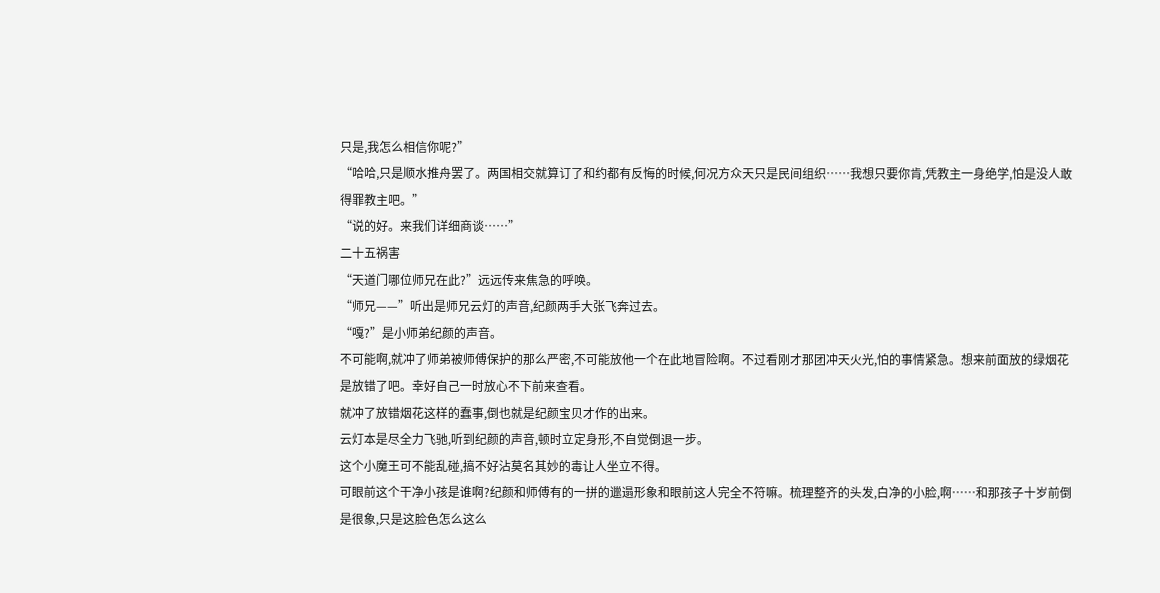只是,我怎么相信你呢?”
“哈哈,只是顺水推舟罢了。两国相交就算订了和约都有反悔的时候,何况方众天只是民间组织……我想只要你肯,凭教主一身绝学,怕是没人敢得罪教主吧。”
“说的好。来我们详细商谈……”
二十五祸害
“天道门哪位师兄在此?”远远传来焦急的呼唤。
“师兄——”听出是师兄云灯的声音,纪颜两手大张飞奔过去。
“嘎?”是小师弟纪颜的声音。
不可能啊,就冲了师弟被师傅保护的那么严密,不可能放他一个在此地冒险啊。不过看刚才那团冲天火光,怕的事情紧急。想来前面放的绿烟花是放错了吧。幸好自己一时放心不下前来查看。
就冲了放错烟花这样的蠢事,倒也就是纪颜宝贝才作的出来。
云灯本是尽全力飞驰,听到纪颜的声音,顿时立定身形,不自觉倒退一步。
这个小魔王可不能乱碰,搞不好沾莫名其妙的毒让人坐立不得。
可眼前这个干净小孩是谁啊?纪颜和师傅有的一拼的邋遢形象和眼前这人完全不符嘛。梳理整齐的头发,白净的小脸,啊……和那孩子十岁前倒是很象,只是这脸色怎么这么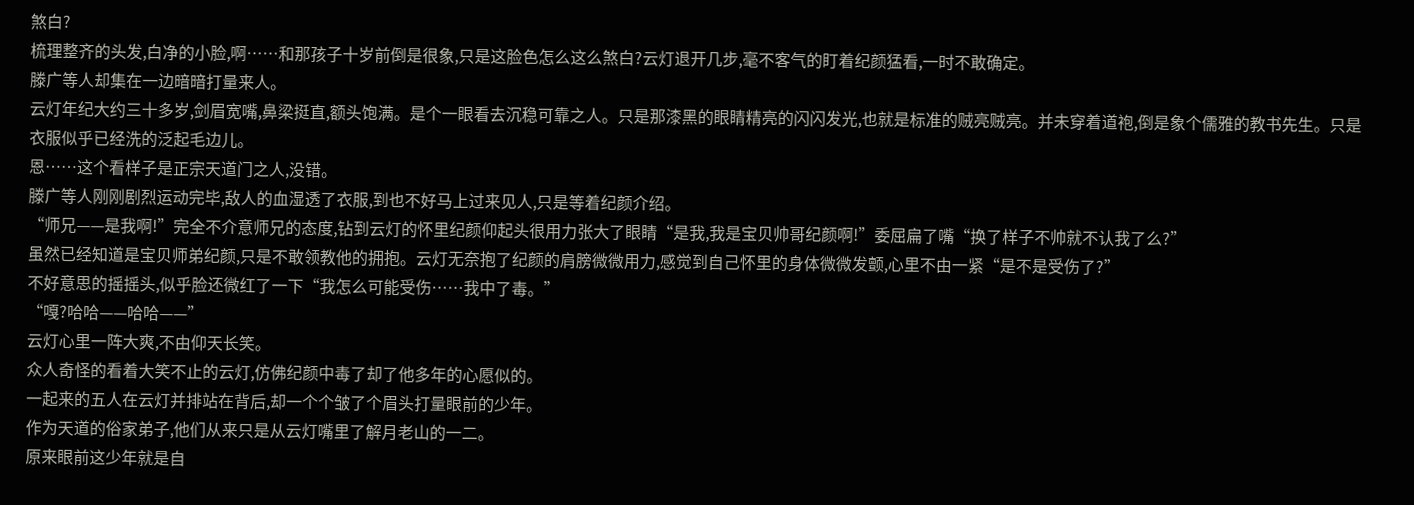煞白?
梳理整齐的头发,白净的小脸,啊……和那孩子十岁前倒是很象,只是这脸色怎么这么煞白?云灯退开几步,毫不客气的盯着纪颜猛看,一时不敢确定。
滕广等人却集在一边暗暗打量来人。
云灯年纪大约三十多岁,剑眉宽嘴,鼻梁挺直,额头饱满。是个一眼看去沉稳可靠之人。只是那漆黑的眼睛精亮的闪闪发光,也就是标准的贼亮贼亮。并未穿着道袍,倒是象个儒雅的教书先生。只是衣服似乎已经洗的泛起毛边儿。
恩……这个看样子是正宗天道门之人,没错。
滕广等人刚刚剧烈运动完毕,敌人的血湿透了衣服,到也不好马上过来见人,只是等着纪颜介绍。
“师兄——是我啊!”完全不介意师兄的态度,钻到云灯的怀里纪颜仰起头很用力张大了眼睛“是我,我是宝贝帅哥纪颜啊!”委屈扁了嘴“换了样子不帅就不认我了么?”
虽然已经知道是宝贝师弟纪颜,只是不敢领教他的拥抱。云灯无奈抱了纪颜的肩膀微微用力,感觉到自己怀里的身体微微发颤,心里不由一紧“是不是受伤了?”
不好意思的摇摇头,似乎脸还微红了一下“我怎么可能受伤……我中了毒。”
“嘎?哈哈——哈哈——”
云灯心里一阵大爽,不由仰天长笑。
众人奇怪的看着大笑不止的云灯,仿佛纪颜中毒了却了他多年的心愿似的。
一起来的五人在云灯并排站在背后,却一个个皱了个眉头打量眼前的少年。
作为天道的俗家弟子,他们从来只是从云灯嘴里了解月老山的一二。
原来眼前这少年就是自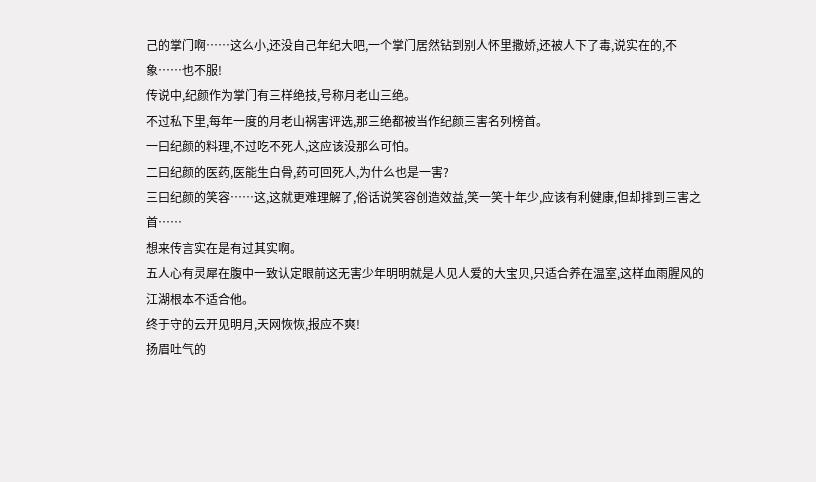己的掌门啊……这么小,还没自己年纪大吧,一个掌门居然钻到别人怀里撒娇,还被人下了毒,说实在的,不象……也不服!
传说中,纪颜作为掌门有三样绝技,号称月老山三绝。
不过私下里,每年一度的月老山祸害评选,那三绝都被当作纪颜三害名列榜首。
一曰纪颜的料理,不过吃不死人,这应该没那么可怕。
二曰纪颜的医药,医能生白骨,药可回死人,为什么也是一害?
三曰纪颜的笑容……这,这就更难理解了,俗话说笑容创造效益,笑一笑十年少,应该有利健康,但却排到三害之首……
想来传言实在是有过其实啊。
五人心有灵犀在腹中一致认定眼前这无害少年明明就是人见人爱的大宝贝,只适合养在温室,这样血雨腥风的江湖根本不适合他。
终于守的云开见明月,天网恢恢,报应不爽!
扬眉吐气的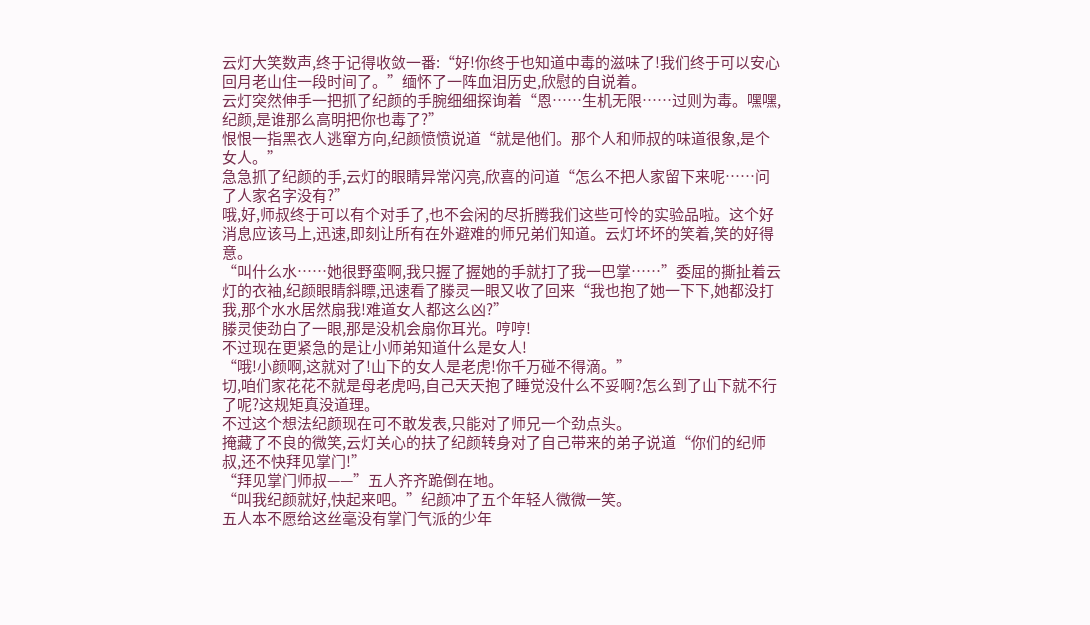云灯大笑数声,终于记得收敛一番:“好!你终于也知道中毒的滋味了!我们终于可以安心回月老山住一段时间了。”缅怀了一阵血泪历史,欣慰的自说着。
云灯突然伸手一把抓了纪颜的手腕细细探询着“恩……生机无限……过则为毒。嘿嘿,纪颜,是谁那么高明把你也毒了?”
恨恨一指黑衣人逃窜方向,纪颜愤愤说道“就是他们。那个人和师叔的味道很象,是个女人。”
急急抓了纪颜的手,云灯的眼睛异常闪亮,欣喜的问道“怎么不把人家留下来呢……问了人家名字没有?”
哦,好,师叔终于可以有个对手了,也不会闲的尽折腾我们这些可怜的实验品啦。这个好消息应该马上,迅速,即刻让所有在外避难的师兄弟们知道。云灯坏坏的笑着,笑的好得意。
“叫什么水……她很野蛮啊,我只握了握她的手就打了我一巴掌……”委屈的撕扯着云灯的衣袖,纪颜眼睛斜瞟,迅速看了滕灵一眼又收了回来“我也抱了她一下下,她都没打我,那个水水居然扇我!难道女人都这么凶?”
滕灵使劲白了一眼,那是没机会扇你耳光。哼哼!
不过现在更紧急的是让小师弟知道什么是女人!
“哦!小颜啊,这就对了!山下的女人是老虎!你千万碰不得滴。”
切,咱们家花花不就是母老虎吗,自己天天抱了睡觉没什么不妥啊?怎么到了山下就不行了呢?这规矩真没道理。
不过这个想法纪颜现在可不敢发表,只能对了师兄一个劲点头。
掩藏了不良的微笑,云灯关心的扶了纪颜转身对了自己带来的弟子说道“你们的纪师叔,还不快拜见掌门!”
“拜见掌门师叔——”五人齐齐跪倒在地。
“叫我纪颜就好,快起来吧。”纪颜冲了五个年轻人微微一笑。
五人本不愿给这丝毫没有掌门气派的少年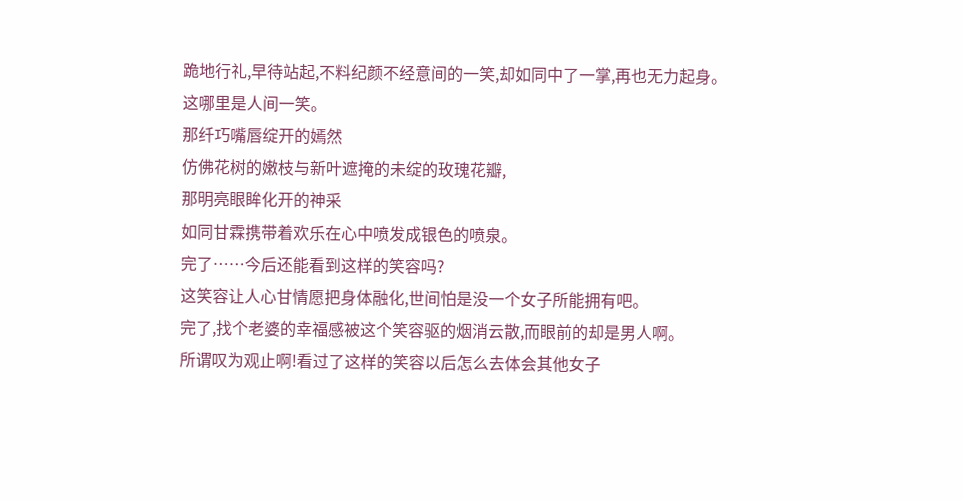跪地行礼,早待站起,不料纪颜不经意间的一笑,却如同中了一掌,再也无力起身。
这哪里是人间一笑。
那纤巧嘴唇绽开的嫣然
仿佛花树的嫩枝与新叶遮掩的未绽的玫瑰花瓣,
那明亮眼眸化开的神采
如同甘霖携带着欢乐在心中喷发成银色的喷泉。
完了……今后还能看到这样的笑容吗?
这笑容让人心甘情愿把身体融化,世间怕是没一个女子所能拥有吧。
完了,找个老婆的幸福感被这个笑容驱的烟消云散,而眼前的却是男人啊。
所谓叹为观止啊!看过了这样的笑容以后怎么去体会其他女子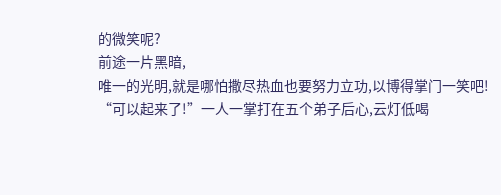的微笑呢?
前途一片黑暗,
唯一的光明,就是哪怕撒尽热血也要努力立功,以博得掌门一笑吧!
“可以起来了!”一人一掌打在五个弟子后心,云灯低喝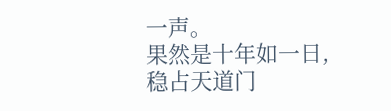一声。
果然是十年如一日,稳占天道门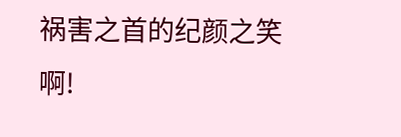祸害之首的纪颜之笑啊!